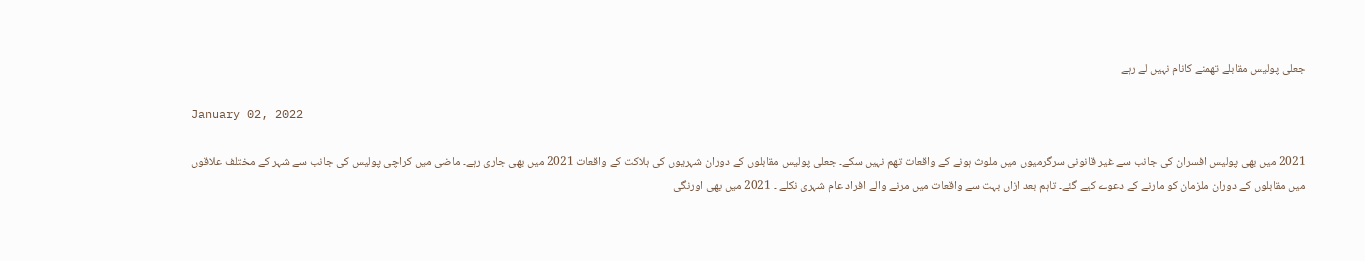جعلی پولیس مقابلے تھمنے کانام نہیں لے رہے

January 02, 2022

2021 میں بھی پولیس افسران کی جانب سے غیر قانونی سرگرمیوں میں ملوث ہونے کے واقعات تھم نہیں سکے۔ جعلی پولیس مقابلوں کے دوران شہریوں کی ہلاکت کے واقعات 2021 میں بھی جاری رہے۔ ماضی میں کراچی پولیس کی جانب سے شہر کے مختلف علاقوں میں مقابلوں کے دوران ملزمان کو مارنے کے دعوے کیے گئے۔ تاہم بعد ازاں بہت سے واقعات میں مرنے والے افراد عام شہری نکلے ۔ 2021 میں بھی اورنگی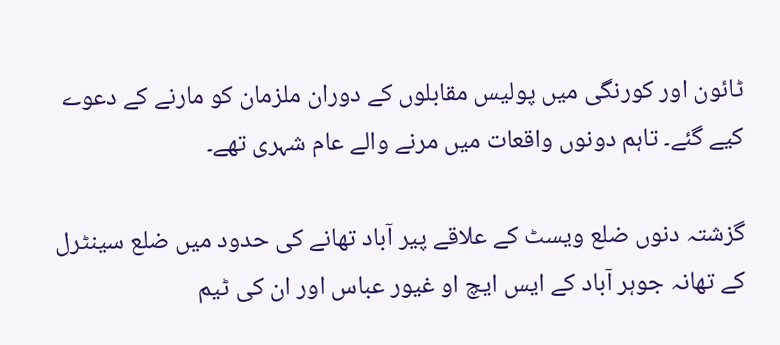ٹائون اور کورنگی میں پولیس مقابلوں کے دوران ملزمان کو مارنے کے دعوے کیے گئے۔ تاہم دونوں واقعات میں مرنے والے عام شہری تھے۔

گزشتہ دنوں ضلع ویسٹ کے علاقے پیر آباد تھانے کی حدود میں ضلع سینٹرل کے تھانہ جوہر آباد کے ایس ایچ او غیور عباس اور ان کی ٹیم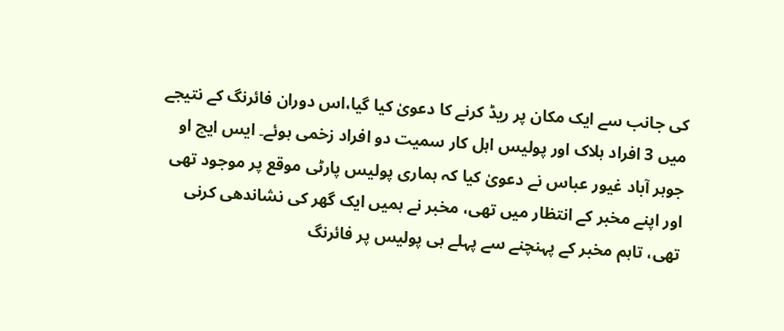کی جانب سے ایک مکان پر ریڈ کرنے کا دعویٰ کیا گیا،اس دوران فائرنگ کے نتیجے میں 3 افراد ہلاک اور پولیس اہل کار سمیت دو افراد زخمی ہوئے۔ ایس ایچ او جوہر آباد غیور عباس نے دعویٰ کیا کہ ہماری پولیس پارٹی موقع پر موجود تھی اور اپنے مخبر کے انتظار میں تھی، مخبر نے ہمیں ایک گھر کی نشاندھی کرنی تھی، تاہم مخبر کے پہنچنے سے پہلے ہی پولیس پر فائرنگ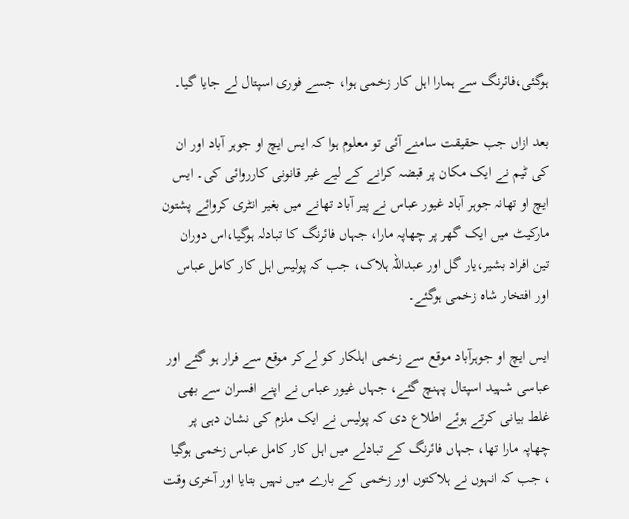ہوگئی،فائرنگ سے ہمارا اہل کار زخمی ہوا، جسے فوری اسپتال لے جایا گیا۔

بعد ازاں جب حقیقت سامنے آئی تو معلوم ہوا کہ ایس ایچ او جوہر آباد اور ان کی ٹیم نے ایک مکان پر قبضہ کرانے کے لیے غیر قانونی کارروائی کی۔ ایس ایچ او تھانہ جوہر آباد غیور عباس نے پیر آباد تھانے میں بغیر انٹری کروائے پشتون مارکیٹ میں ایک گھر پر چھاپہ مارا، جہاں فائرنگ کا تبادلہ ہوگیا،اس دوران تین افراد بشیر،یار گل اور عبداللہ ہلاک، جب کہ پولیس اہل کار کامل عباس اور افتخار شاہ زخمی ہوگئے۔

ایس ایچ او جوہرآباد موقع سے زخمی اہلکار کو لےکر موقع سے فرار ہو گئے اور عباسی شہید اسپتال پہنچ گئے، جہاں غیور عباس نے اپنے افسران سے بھی غلط بیانی کرتے ہوئے اطلاع دی کہ پولیس نے ایک ملزم کی نشان دہی پر چھاپہ مارا تھا، جہاں فائرنگ کے تبادلے میں اہل کار کامل عباس زخمی ہوگیا ، جب کہ انہوں نے ہلاکتوں اور زخمی کے بارے میں نہیں بتایا اور آخری وقت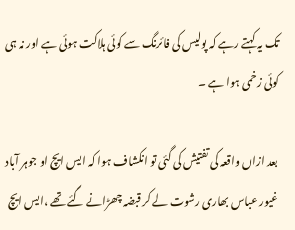تک یہ کہتے رہے کہ پولیس کی فائرنگ سے کوئی ہلاکت ہوئی ہے اور نہ ہی کوئی زخمی ہوا ہے ۔

بعد ازاں واقعہ کی تفتیش کی گئی تو انکشاف ہوا کہ ایس ایچ او جوہر آباد غیور عباس بھاری رشوت لے کر قبضہ چھڑانے گئے تھے ،ایس ایچ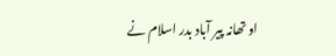او تھانہ پیر آباد بدر اسلام نے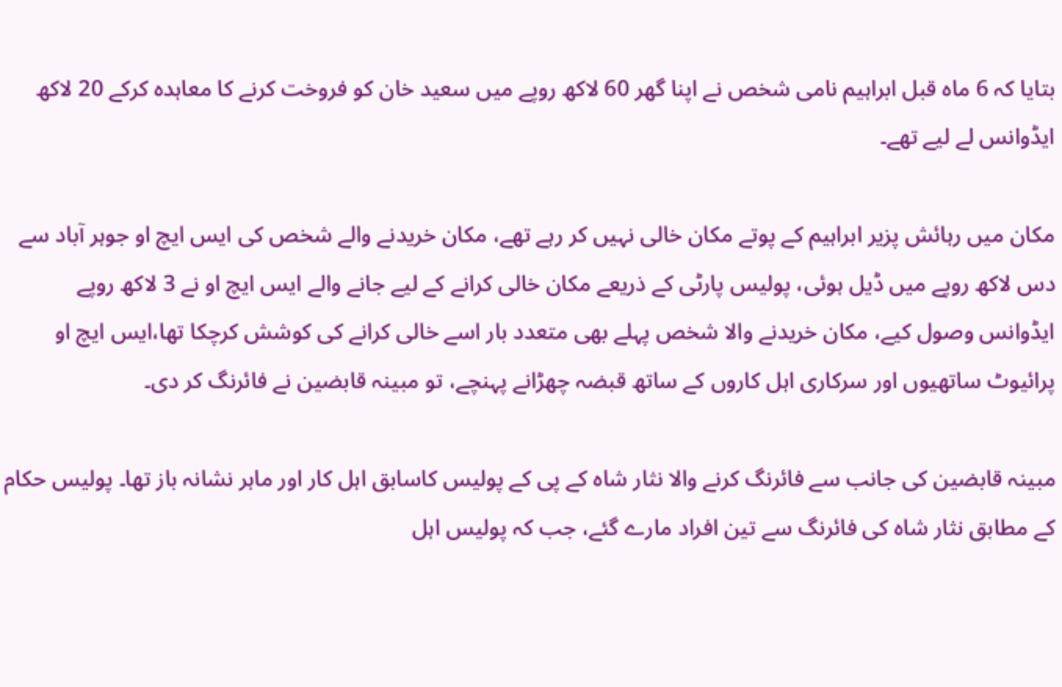بتایا کہ 6 ماہ قبل ابراہیم نامی شخص نے اپنا گھر 60 لاکھ روپے میں سعید خان کو فروخت کرنے کا معاہدہ کرکے 20 لاکھ ایڈوانس لے لیے تھے۔

مکان میں رہائش پزیر ابراہیم کے پوتے مکان خالی نہیں کر رہے تھے، مکان خریدنے والے شخص کی ایس ایچ او جوہر آباد سے دس لاکھ روپے میں ڈیل ہوئی، پولیس پارٹی کے ذریعے مکان خالی کرانے کے لیے جانے والے ایس ایچ او نے 3 لاکھ روپے ایڈوانس وصول کیے، مکان خریدنے والا شخص پہلے بھی متعدد بار اسے خالی کرانے کی کوشش کرچکا تھا،ایس ایچ او پرائیوٹ ساتھیوں اور سرکاری اہل کاروں کے ساتھ قبضہ چھڑانے پہنچے، تو مبینہ قابضین نے فائرنگ کر دی۔

مبینہ قابضین کی جانب سے فائرنگ کرنے والا نثار شاہ کے پی کے پولیس کاسابق اہل کار اور ماہر نشانہ باز تھا۔ پولیس حکام کے مطابق نثار شاہ کی فائرنگ سے تین افراد مارے گئے، جب کہ پولیس اہل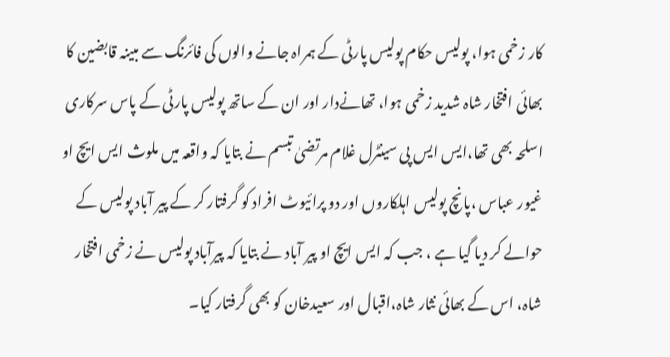کار زخمی ہوا، پولیس حکام پولیس پارٹی کے ہمراہ جانے والوں کی فائرنگ سے مبینہ قابضین کا بھائی افتخار شاہ شدید زخمی ہوا، تھانےدار اور ان کے ساتھ پولیس پارٹی کے پاس سرکاری اسلحہ بھی تھا،ایس ایس پی سینٹرل غلام مرتضیٰ تبسم نے بتایا کہ واقعہ میں ملوث ایس ایچ او غیور عباس ،پانچ پولیس اہلکاروں اور دو پرائیوٹ افراد کو گرفتار کر کے پیر آباد پولیس کے حوالے کر دیا گیا ہے ، جب کہ ایس ایچ او پیر آباد نے بتایا کہ پیرآباد پولیس نے زخمی افتخار شاہ، اس کے بھائی نثار شاہ،اقبال اور سعیدخان کو بھی گرفتار کیا۔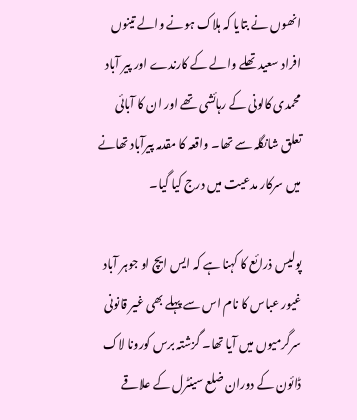انھوں نے بتایا کہ ہلاک ہونے والے تینوں افراد سعید تھلے والے کے کارندے اور پیر آباد محمدی کالونی کے رہائشی تھے اور ان کا آبائی تعلق شانگلہ سے تھا۔ واقعہ کا مقدمہ پیرآباد تھانے میں سرکار مدعیت میں درج کیا گیا۔

پولیس ذرائع کا کہنا ہے کہ ایس ایچ او جوہر آباد غیور عباس کا نام اس سے پہلے بھی غیر قانونی سرگرمیوں میں آیا تھا۔ گزشتہ برس کورونا لاک ڈائون کے دوران ضلع سینٹرل کے علاقے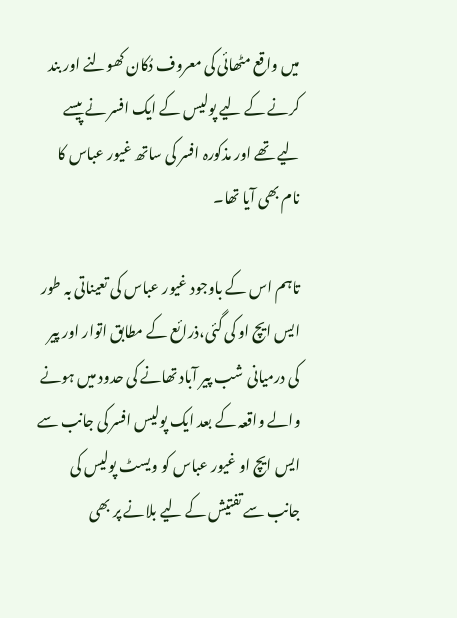میں واقع مٹھائی کی معروف دُکان کھولنے اور بند کرنے کے لیے پولیس کے ایک افسر نے پیسے لیے تھے اور مذکورہ افسر کی ساتھ غیور عباس کا نام بھی آیا تھا۔

تاہم اس کے باوجود غیور عباس کی تعیناتی بہ طور ایس ایچ او کی گئی،ذرائع کے مطابق اتوار اور پیر کی درمیانی شب پیر آباد تھانے کی حدود میں ہونے والے واقعہ کے بعد ایک پولیس افسر کی جانب سے ایس ایچ او غیور عباس کو ویسٹ پولیس کی جانب سے تفتیش کے لیے بلانے پر بھی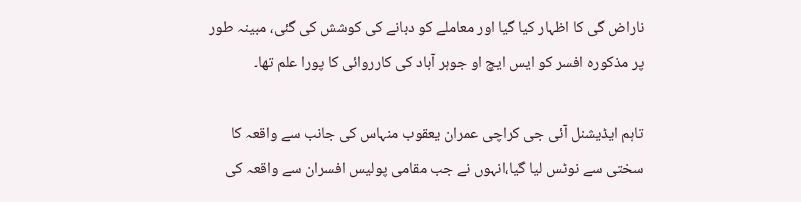ناراض گی کا اظہار کیا گیا اور معاملے کو دبانے کی کوشش کی گئی، مبینہ طور پر مذکورہ افسر کو ایس ایچ او جوہر آباد کی کارروائی کا پورا علم تھا۔

تاہم ایڈیشنل آئی جی کراچی عمران یعقوب منہاس کی جانب سے واقعہ کا سختی سے نوٹس لیا گیا،انہوں نے جب مقامی پولیس افسران سے واقعہ کی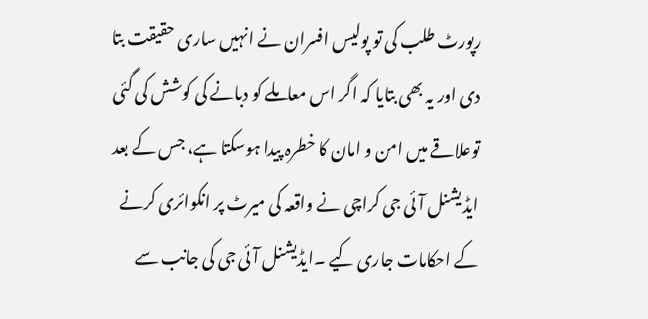رپورٹ طلب کی تو پولیس افسران نے انہیں ساری حقیقت بتا دی اور یہ بھی بتایا کہ اگر اس معاملے کو دبانے کی کوشش کی گئی توعلاقے میں امن و امان کا خطرہ پیدا ہوسکتا ہے، جس کے بعد ایڈیشنل آئی جی کراچی نے واقعہ کی میرٹ پر انکوائری کرنے کے احکامات جاری کیے ۔ایڈیشنل آئی جی کی جانب سے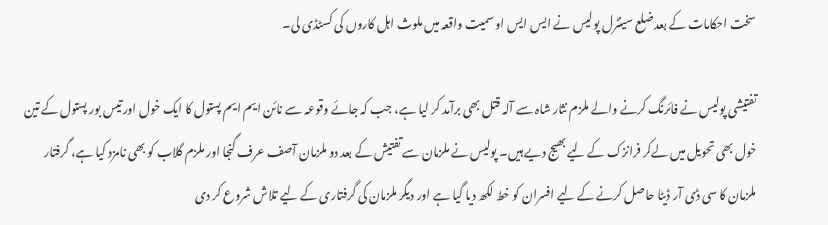سخت احکامات کے بعد ضلع سینٹرل پولیس نے ایس ایس او سمیت واقعہ میں ملوث اہل کاروں کی کسٹڈی لی۔

تفتیشی پولیس نے فائرنگ کرنے والے ملزم نثار شاہ سے آلہ قتل بھی برآمد کر لیا ہے، جب کہ جائے وقوعہ سے نائن ایم ایم پستول کا ایک خول اور تیس بور پستول کے تین خول بھی تحویل میں لےکر فرانزک کے لیے بھیج دیے ہیں۔ پولیس نے ملزمان سے تفتیش کے بعد دو ملزمان آصف عرف گنجا اور ملزم گلاب کو بھی نامزد کیا ہے، گرفتار ملزمان کا سی ڈی آر ڈیٹا حاصل کرنے کے لیے افسران کو خط لکھ دیا گیا ہے اور دیگر ملزمان کی گرفتاری کے لیے تلاش شروع کر دی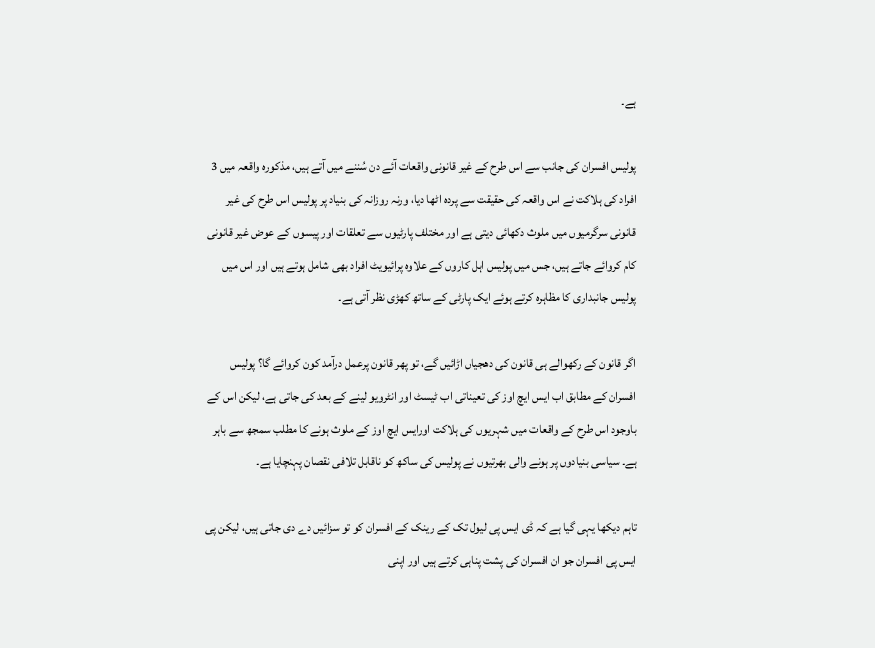ہے۔

پولیس افسران کی جانب سے اس طرح کے غیر قانونی واقعات آئے دن سُننے میں آتے ہیں، مذکورہ واقعہ میں 3 افراد کی ہلاکت نے اس واقعہ کی حقیقت سے پردہ اٹھا دیا، ورنہ روزانہ کی بنیاد پر پولیس اس طرح کی غیر قانونی سرگرمیوں میں ملوث دکھائی دیتی ہے اور مختلف پارٹیوں سے تعلقات اور پیسوں کے عوض غیر قانونی کام کروائے جاتے ہیں، جس میں پولیس اہل کاروں کے علاوہ پرائیویٹ افراد بھی شامل ہوتے ہیں اور اس میں پولیس جانبداری کا مظاہرہ کرتے ہوئے ایک پارٹی کے ساتھ کھڑی نظر آتی ہے۔

اگر قانون کے رکھوالے ہی قانون کی دھجیاں اڑائیں گے، تو پھر قانون پرعمل درآمد کون کروائے گا؟ پولیس افسران کے مطابق اب ایس ایچ اوز کی تعیناتی اب ٹیسٹ اور انٹرویو لینے کے بعد کی جاتی ہے، لیکن اس کے باوجود اس طرح کے واقعات میں شہریوں کی ہلاکت اورایس ایچ اوز کے ملوث ہونے کا مطلب سمجھ سے باہر ہے۔ سیاسی بنیادوں پر ہونے والی بھرتیوں نے پولیس کی ساکھ کو ناقابل تلافی نقصان پہنچایا ہے۔

تاہم دیکھا یہی گیا ہے کہ ڈی ایس پی لیول تک کے رینک کے افسران کو تو سزائیں دے دی جاتی ہیں، لیکن پی ایس پی افسران جو ان افسران کی پشت پناہی کرتے ہیں اور اپنی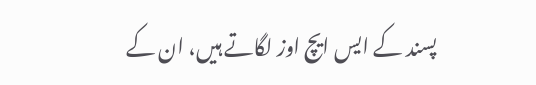پسند کے ایس ایچ اوز لگاتے ہیں، ان کے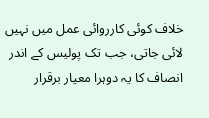خلاف کوئی کارروائی عمل میں نہیں لائی جاتی، جب تک پولیس کے اندر انصاف کا یہ دوہرا معیار برقرار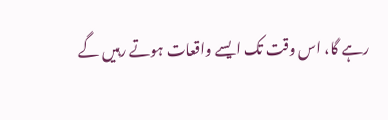رہے گا، اس وقت تک ایسے واقعات ہوتے رہیں گے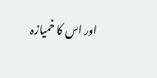اور اس کا خمیازہ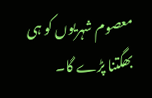معصوم شہریوں کو ہی بھگتنا پڑے گا۔